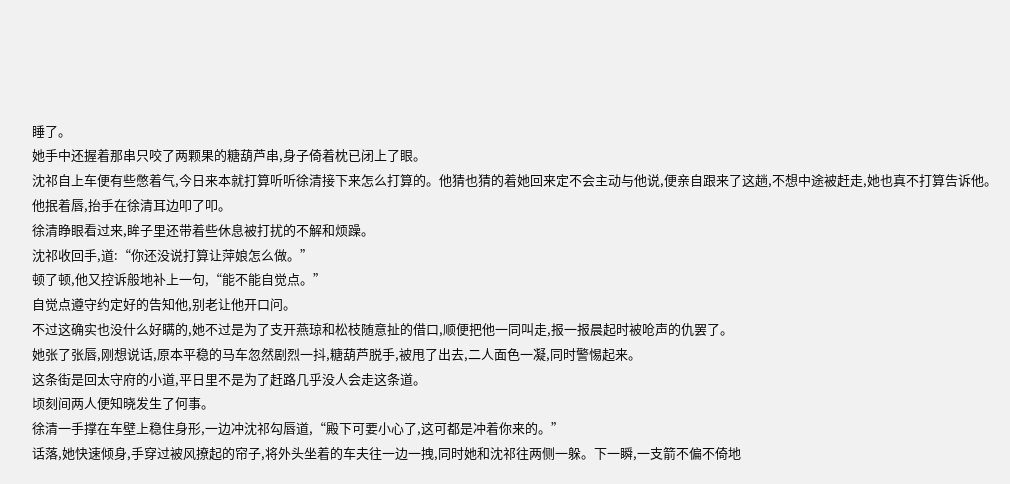睡了。
她手中还握着那串只咬了两颗果的糖葫芦串,身子倚着枕已闭上了眼。
沈祁自上车便有些憋着气,今日来本就打算听听徐清接下来怎么打算的。他猜也猜的着她回来定不会主动与他说,便亲自跟来了这趟,不想中途被赶走,她也真不打算告诉他。
他抿着唇,抬手在徐清耳边叩了叩。
徐清睁眼看过来,眸子里还带着些休息被打扰的不解和烦躁。
沈祁收回手,道:“你还没说打算让萍娘怎么做。”
顿了顿,他又控诉般地补上一句,“能不能自觉点。”
自觉点遵守约定好的告知他,别老让他开口问。
不过这确实也没什么好瞒的,她不过是为了支开燕琼和松枝随意扯的借口,顺便把他一同叫走,报一报晨起时被呛声的仇罢了。
她张了张唇,刚想说话,原本平稳的马车忽然剧烈一抖,糖葫芦脱手,被甩了出去,二人面色一凝,同时警惕起来。
这条街是回太守府的小道,平日里不是为了赶路几乎没人会走这条道。
顷刻间两人便知晓发生了何事。
徐清一手撑在车壁上稳住身形,一边冲沈祁勾唇道,“殿下可要小心了,这可都是冲着你来的。”
话落,她快速倾身,手穿过被风撩起的帘子,将外头坐着的车夫往一边一拽,同时她和沈祁往两侧一躲。下一瞬,一支箭不偏不倚地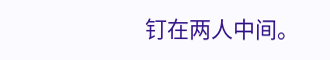钉在两人中间。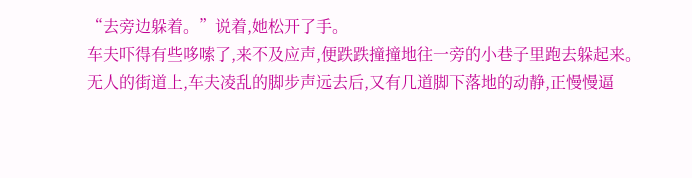“去旁边躲着。”说着,她松开了手。
车夫吓得有些哆嗦了,来不及应声,便跌跌撞撞地往一旁的小巷子里跑去躲起来。
无人的街道上,车夫凌乱的脚步声远去后,又有几道脚下落地的动静,正慢慢逼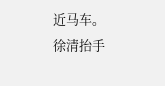近马车。
徐清抬手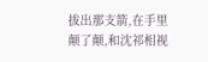拔出那支箭,在手里颠了颠,和沈祁相视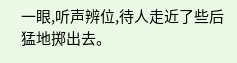一眼,听声辨位,待人走近了些后猛地掷出去。